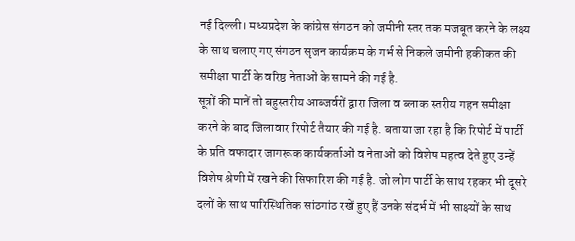नई दिल्ली। मध्यप्रदेश के कांग्रेस संगठन को जमीनी स्तर तक मजबूत करने के लक्ष्य के साथ चलाए गए संगठन सृजन कार्यक्रम के गर्भ से निकले जमीनी हकीकत की समीक्षा पार्टी के वरिष्ठ नेताओं के सामने की गई है.
सूत्रों की मानें तो बहुस्तरीय आब्जर्वरों द्वारा जिला व ब्लाक स्तरीय गहन समीक्षा करने के बाद जिलावार रिपोर्ट तैयार की गई है. बताया जा रहा है कि रिपोर्ट में पार्टी के प्रति वफादार जागरूक कार्यकर्ताओं व नेताओं को विशेष महत्व देते हुए उन्हें विशेष श्रेणी में रखने की सिफारिश की गई है. जो लोग पार्टी के साथ रहकर भी दूसरे दलों के साथ पारिस्थितिक सांठगांठ रखें हुए हैं उनके संदर्भ में भी साक्ष्यों के साथ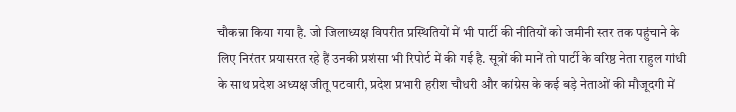चौकन्ना किया गया है. जो जिलाध्यक्ष विपरीत प्रस्थितियों में भी पार्टी की नीतियों को जमीनी स्तर तक पहुंचाने के लिए निरंतर प्रयासरत रहे हैं उनकी प्रशंसा भी रिपोर्ट में की गई है. सूत्रों की मानें तो पार्टी के वरिष्ठ नेता राहुल गांधी के साथ प्रदेश अध्यक्ष जीतू पटवारी, प्रदेश प्रभारी हरीश चौधरी और कांग्रेस के कई बड़े नेताओं की मौजूदगी में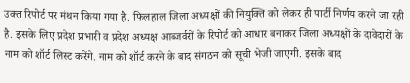उक्त रिपोर्ट पर मंथन किया गया है. फिलहाल जिला अध्यक्षों की नियुक्ति को लेकर ही पार्टी निर्णय करने जा रही है. इसके लिए प्रदेश प्रभारी व प्रदेश अध्यक्ष आब्जर्वरों के रिपोर्ट को आधार बनाकर जिला अध्यक्षों के दावेदारों के नाम को शॉर्ट लिस्ट करेंगे. नाम को शॉर्ट करने के बाद संगठन को सूची भेजी जाएगी. इसके बाद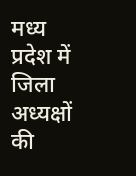मध्य प्रदेश में जिला अध्यक्षों की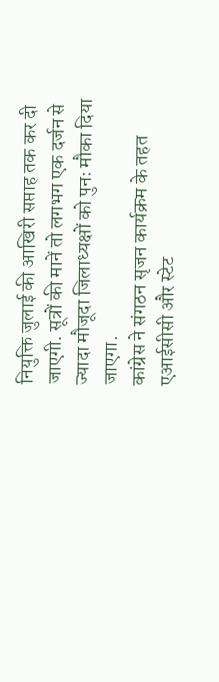नियुक्ति जुलाई की आखिरी सप्ताह तक कर दी जाएगी. सूत्रों की मानें तो लगभग एक दर्जन से ज्यादा मौजूदा जिलाध्यक्षों को पुनः मौका दिया जाएगा.
कांग्रेस ने संगठन सृजन कार्यक्रम के तहत एआईसीसी और स्टेट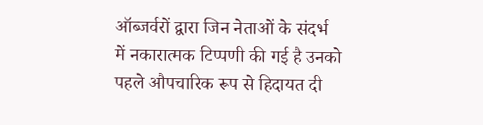ऑब्जर्वरों द्वारा जिन नेताओं के संदर्भ में नकारात्मक टिप्पणी की गई है उनको पहले औपचारिक रूप से हिदायत दी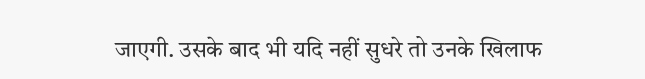जाएगी. उसके बाद भी यदि नहीं सुधरे तो उनके खिलाफ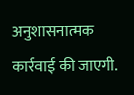अनुशासनात्मक कार्रवाई की जाएगी.